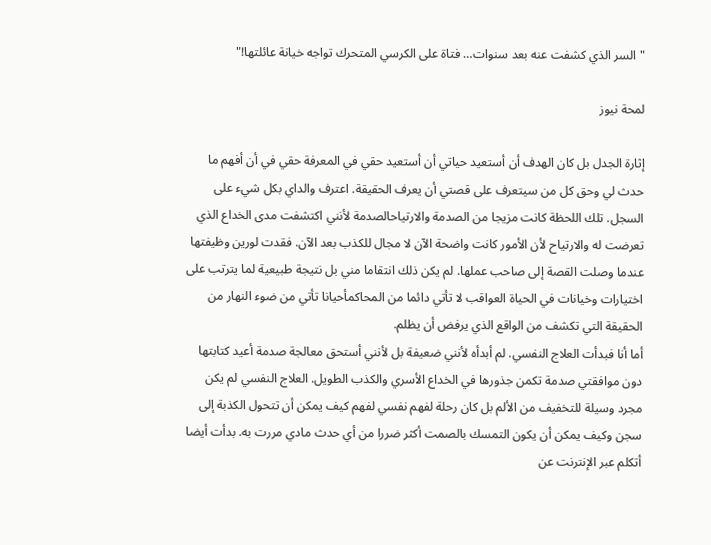"السر الذي كشفت عنه بعد سنوات… فتاة على الكرسي المتحرك تواجه خيانة عائلتها!"

لمحة نيوز

إثارة الجدل بل كان الهدف أن أستعيد حياتي أن أستعيد حقي في المعرفة حقي في أن أفهم ما حدث لي وحق كل من سيتعرف على قصتي أن يعرف الحقيقة. اعترف والداي بكل شيء على السجل. تلك اللحظة كانت مزيجا من الصدمة والارتياحالصدمة لأنني اكتشفت مدى الخداع الذي تعرضت له والارتياح لأن الأمور كانت واضحة الآن لا مجال للكذب بعد الآن. فقدت لورين وظيفتها عندما وصلت القصة إلى صاحب عملها. لم يكن ذلك انتقاما مني بل نتيجة طبيعية لما يترتب على اختيارات وخيانات في الحياة العواقب لا تأتي دائما من المحاكمأحيانا تأتي من ضوء النهار من الحقيقة التي تكشف من الواقع الذي يرفض أن يظلم.
أما أنا فبدأت العلاج النفسي. لم أبدأه لأنني ضعيفة بل لأنني أستحق معالجة صدمة أعيد كتابتها دون موافقتي صدمة تكمن جذورها في الخداع الأسري والكذب الطويل. العلاج النفسي لم يكن مجرد وسيلة للتخفيف من الألم بل كان رحلة لفهم نفسي لفهم كيف يمكن أن تتحول الكذبة إلى سجن وكيف يمكن أن يكون التمسك بالصمت أكثر ضررا من أي حدث مادي مررت به. بدأت أيضا أتكلم عبر الإنترنت عن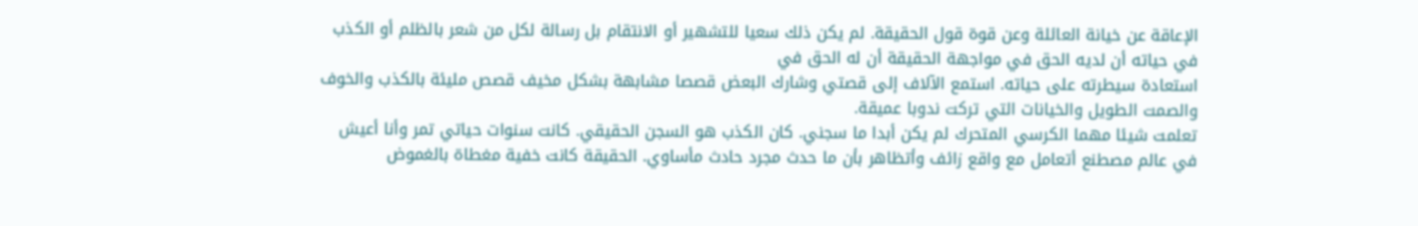الإعاقة عن خيانة العائلة وعن قوة قول الحقيقة. لم يكن ذلك سعيا للتشهير أو الانتقام بل رسالة لكل من شعر بالظلم أو الكذب في حياته أن لديه الحق في مواجهة الحقيقة أن له الحق في
استعادة سيطرته على حياته. استمع الآلاف إلى قصتي وشارك البعض قصصا مشابهة بشكل مخيف قصص مليئة بالكذب والخوف والصمت الطويل والخيانات التي تركت ندوبا عميقة.
تعلمت شيئا مهما الكرسي المتحرك لم يكن أبدا ما سجني. كان الكذب هو السجن الحقيقي. كانت سنوات حياتي تمر وأنا أعيش في عالم مصطنع أتعامل مع واقع زائف وأتظاهر بأن ما حدث مجرد حادث مأساوي. الحقيقة كانت خفية مغطاة بالغموض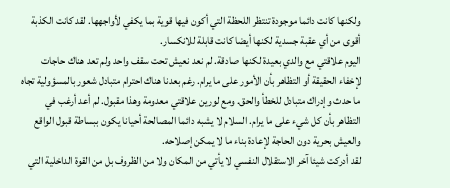ولكنها كانت دائما موجودة تنتظر اللحظة التي أكون فيها قوية بما يكفي لأواجهها. لقد كانت الكذبة أقوى من أي عقبة جسدية لكنها أيضا كانت قابلة للانكسار.
اليوم علاقتي مع والدي بعيدة لكنها صادقة. لم نعد نعيش تحت سقف واحد ولم تعد هناك حاجات لإخفاء الحقيقة أو التظاهر بأن الأمور على ما يرام. رغم بعدنا هناك احترام متبادل شعور بالمسؤولية تجاه ما حدث وإدراك متبادل للخطأ والحق. ومع لورين علاقتي معدومة وهذا مقبول. لم أعد أرغب في التظاهر بأن كل شيء على ما يرام. السلام لا يشبه دائما المصالحة أحيانا يكون ببساطة قبول الواقع والعيش بحرية دون الحاجة لإعادة بناء ما لا يمكن إصلاحه.
لقد أدركت شيئا آخر الاستقلال النفسي لا يأتي من المكان ولا من الظروف بل من القوة الداخلية التي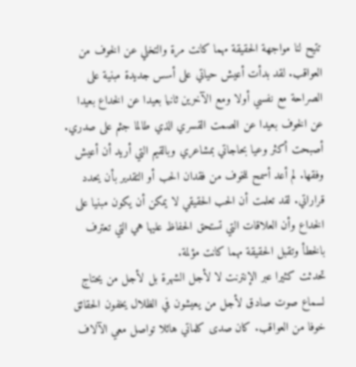تتيح لنا مواجهة الحقيقة مهما كانت مرة والتخلي عن الخوف من
العواقب. لقد بدأت أعيش حياتي على أسس جديدة مبنية على الصراحة مع نفسي أولا ومع الآخرين ثانيا بعيدا عن الخداع بعيدا عن الخوف بعيدا عن الصمت القسري الذي طالما جثم على صدري.
أصبحت أكثر وعيا بحاجاتي بمشاعري وبالقيم التي أريد أن أعيش وفقها. لم أعد أسمح للخوف من فقدان الحب أو التقدير بأن يحدد قراراتي. لقد تعلمت أن الحب الحقيقي لا يمكن أن يكون مبنيا على الخداع وأن العلاقات التي تستحق الحفاظ عليها هي التي تعترف بالخطأ وتقبل الحقيقة مهما كانت مؤلمة.
تحدثت كثيرا عبر الإنترنت لا لأجل الشهرة بل لأجل من يحتاج لسماع صوت صادق لأجل من يعيشون في الظلال يخفون الحقائق خوفا من العواقب. كان صدى كلماتي هائلا تواصل معي الآلاف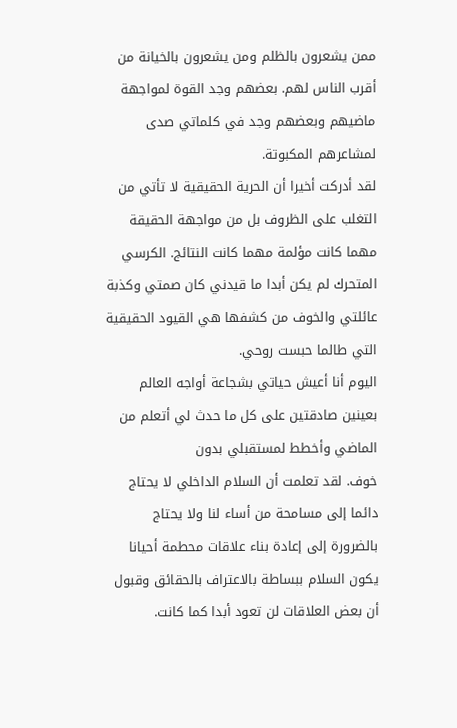ممن يشعرون بالظلم ومن يشعرون بالخيانة من أقرب الناس لهم. بعضهم وجد القوة لمواجهة ماضيهم وبعضهم وجد في كلماتي صدى لمشاعرهم المكبوتة.
لقد أدركت أخيرا أن الحرية الحقيقية لا تأتي من التغلب على الظروف بل من مواجهة الحقيقة مهما كانت مؤلمة مهما كانت النتائج. الكرسي المتحرك لم يكن أبدا ما قيدني كان صمتي وكذبة عائلتي والخوف من كشفها هي القيود الحقيقية التي طالما حبست روحي.
اليوم أنا أعيش حياتي بشجاعة أواجه العالم بعينين صادقتين على كل ما حدث لي أتعلم من الماضي وأخطط لمستقبلي بدون
خوف. لقد تعلمت أن السلام الداخلي لا يحتاج دائما إلى مسامحة من أساء لنا ولا يحتاج بالضرورة إلى إعادة بناء علاقات محطمة أحيانا يكون السلام ببساطة بالاعتراف بالحقائق وقبول أن بعض العلاقات لن تعود أبدا كما كانت.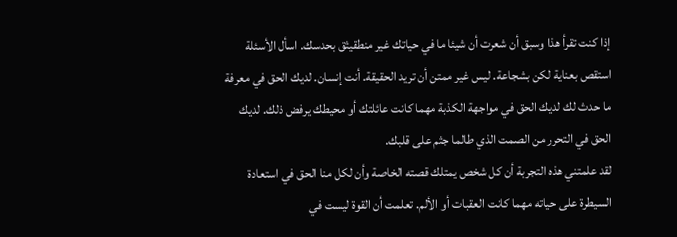إذا كنت تقرأ هذا وسبق أن شعرت أن شيئا ما في حياتك غير منطقيثق بحدسك. اسأل الأسئلة استقص بعناية لكن بشجاعة. ليس غير ممتن أن تريد الحقيقة. أنت إنسان. لديك الحق في معرفة ما حدث لك لديك الحق في مواجهة الكذبة مهما كانت عائلتك أو محيطك يرفض ذلك. لديك الحق في التحرر من الصمت الذي طالما جثم على قلبك.
لقد علمتني هذه التجربة أن كل شخص يمتلك قصته الخاصة وأن لكل منا الحق في استعادة السيطرة على حياته مهما كانت العقبات أو الألم. تعلمت أن القوة ليست في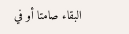البقاء صامتا أو في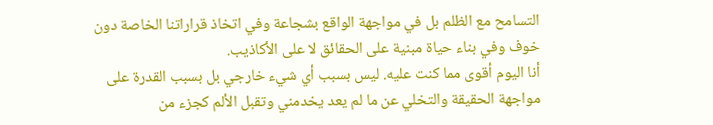التسامح مع الظلم بل في مواجهة الواقع بشجاعة وفي اتخاذ قراراتنا الخاصة دون خوف وفي بناء حياة مبنية على الحقائق لا على الأكاذيب.
أنا اليوم أقوى مما كنت عليه. ليس بسبب أي شيء خارجي بل بسبب القدرة على مواجهة الحقيقة والتخلي عن ما لم يعد يخدمني وتقبل الألم كجزء من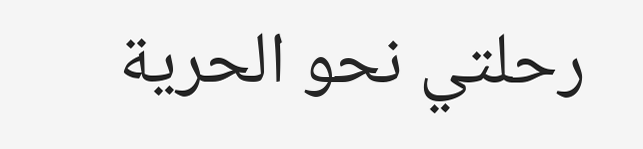رحلتي نحو الحرية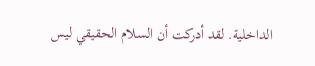الداخلية. لقد أدركت أن السلام الحقيقي ليس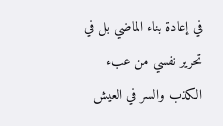في إعادة بناء الماضي بل في تحرير نفسي من عبء الكذب والسر في العيش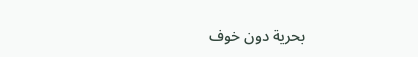بحرية دون خوف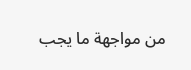من مواجهة ما يجب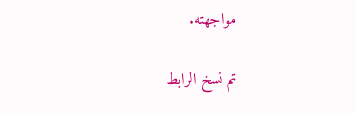مواجهته.

تم نسخ الرابط